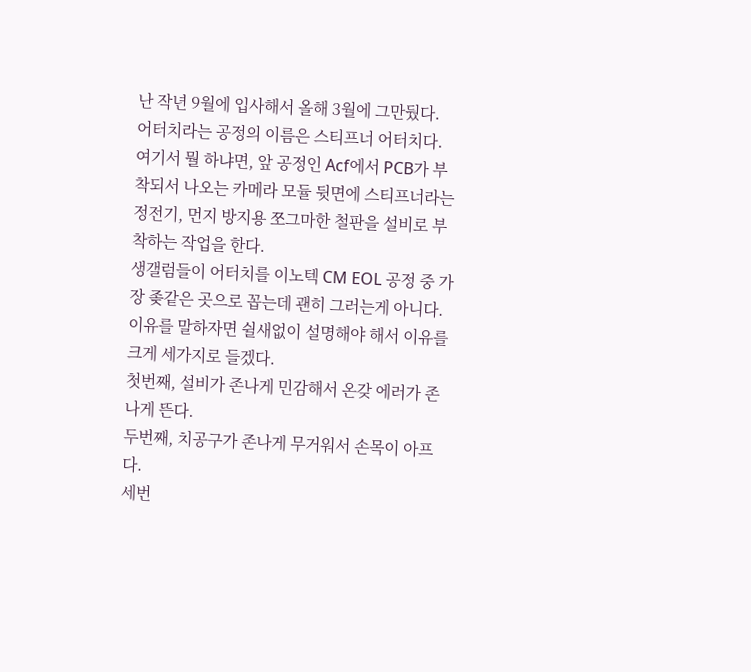난 작년 9월에 입사해서 올해 3월에 그만뒀다.
어터치라는 공정의 이름은 스티프너 어터치다.
여기서 뭘 하냐면, 앞 공정인 Acf에서 PCB가 부착되서 나오는 카메라 모듈 뒷면에 스티프너라는 정전기, 먼지 방지용 쪼그마한 철판을 설비로 부착하는 작업을 한다.
생갤럼들이 어터치를 이노텍 CM EOL 공정 중 가장 좆같은 곳으로 꼽는데 괜히 그러는게 아니다. 이유를 말하자면 쉴새없이 설명해야 해서 이유를 크게 세가지로 들겠다.
첫번째, 설비가 존나게 민감해서 온갖 에러가 존나게 뜬다.
두번째, 치공구가 존나게 무거워서 손목이 아프다.
세번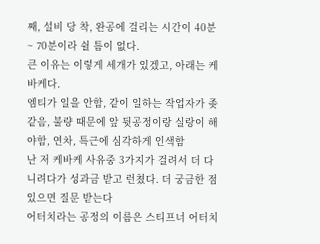째, 설비 당 착, 완공에 걸리는 시간이 40분 ~ 70분이라 쉴 틈이 없다.
큰 이유는 이렇게 세개가 있겠고, 아래는 케바케다.
엠티가 일을 안함, 같이 일하는 작업자가 좆같음, 불량 때문에 앞 뒷공정이랑 실랑이 해야함, 연차, 특근에 심각하게 인색함
난 저 케바케 사유중 3가지가 걸려서 더 다니려다가 성과금 받고 런쳤다. 더 궁금한 점 있으면 질문 받는다
어터치라는 공정의 이름은 스티프너 어터치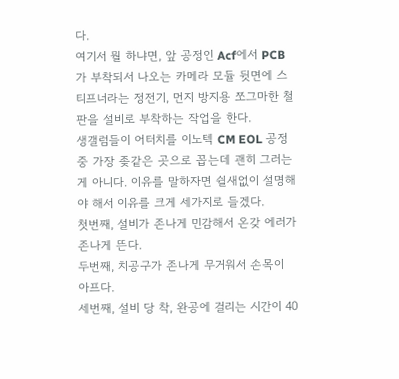다.
여기서 뭘 하냐면, 앞 공정인 Acf에서 PCB가 부착되서 나오는 카메라 모듈 뒷면에 스티프너라는 정전기, 먼지 방지용 쪼그마한 철판을 설비로 부착하는 작업을 한다.
생갤럼들이 어터치를 이노텍 CM EOL 공정 중 가장 좆같은 곳으로 꼽는데 괜히 그러는게 아니다. 이유를 말하자면 쉴새없이 설명해야 해서 이유를 크게 세가지로 들겠다.
첫번째, 설비가 존나게 민감해서 온갖 에러가 존나게 뜬다.
두번째, 치공구가 존나게 무거워서 손목이 아프다.
세번째, 설비 당 착, 완공에 걸리는 시간이 40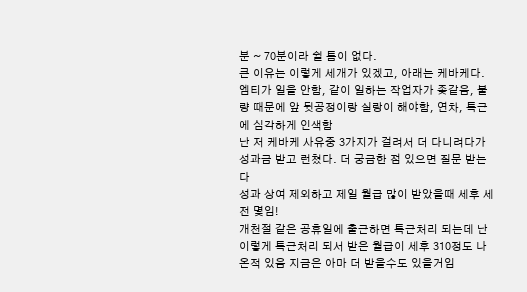분 ~ 70분이라 쉴 틈이 없다.
큰 이유는 이렇게 세개가 있겠고, 아래는 케바케다.
엠티가 일을 안함, 같이 일하는 작업자가 좆같음, 불량 때문에 앞 뒷공정이랑 실랑이 해야함, 연차, 특근에 심각하게 인색함
난 저 케바케 사유중 3가지가 걸려서 더 다니려다가 성과금 받고 런쳤다. 더 궁금한 점 있으면 질문 받는다
성과 상여 제외하고 제일 월급 많이 받았을때 세후 세전 몇임!
개천절 같은 공휴일에 출근하면 특근처리 되는데 난 이렇게 특근처리 되서 받은 월급이 세후 310정도 나온적 있음 지금은 아마 더 받을수도 있을거임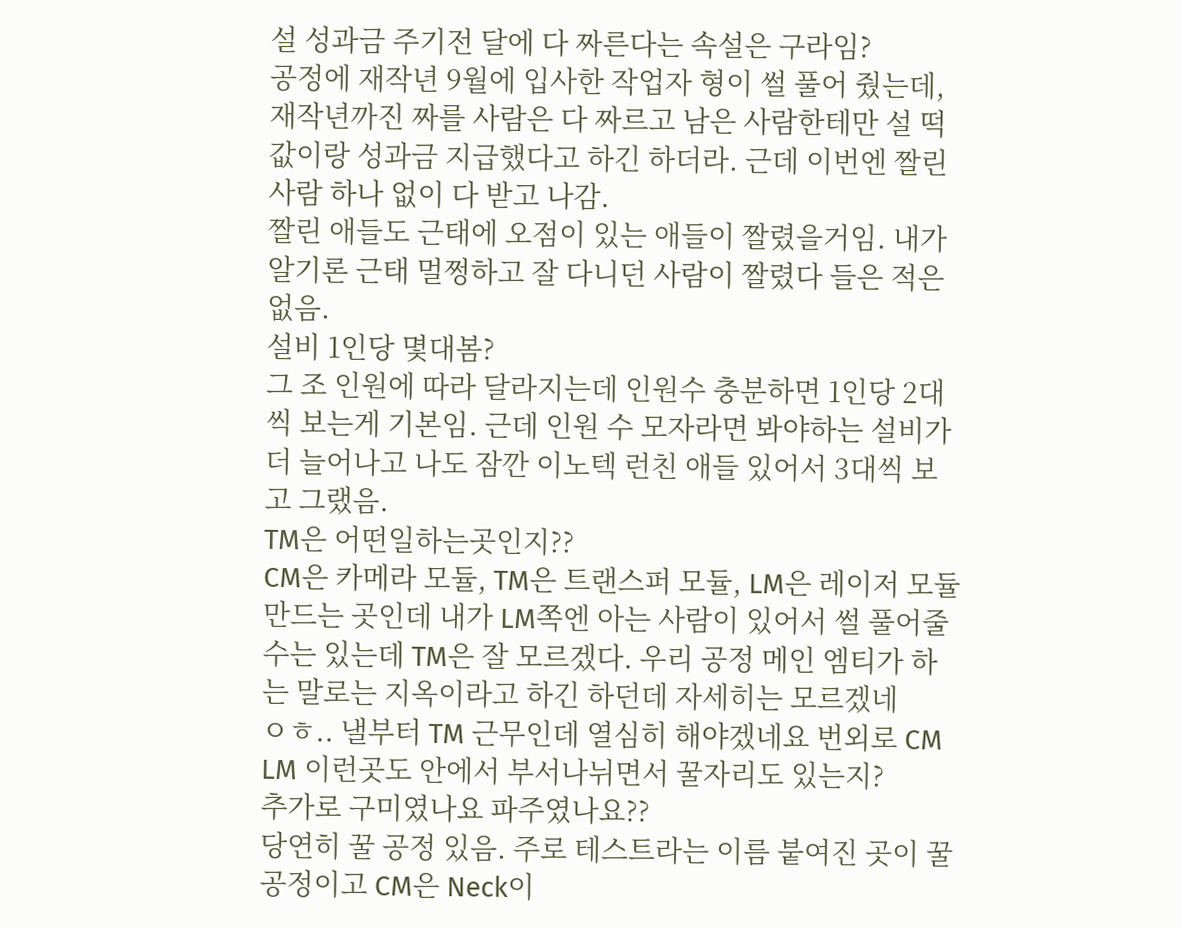설 성과금 주기전 달에 다 짜른다는 속설은 구라임?
공정에 재작년 9월에 입사한 작업자 형이 썰 풀어 줬는데, 재작년까진 짜를 사람은 다 짜르고 남은 사람한테만 설 떡값이랑 성과금 지급했다고 하긴 하더라. 근데 이번엔 짤린 사람 하나 없이 다 받고 나감.
짤린 애들도 근태에 오점이 있는 애들이 짤렸을거임. 내가 알기론 근태 멀쩡하고 잘 다니던 사람이 짤렸다 들은 적은 없음.
설비 1인당 몇대봄?
그 조 인원에 따라 달라지는데 인원수 충분하면 1인당 2대씩 보는게 기본임. 근데 인원 수 모자라면 봐야하는 설비가 더 늘어나고 나도 잠깐 이노텍 런친 애들 있어서 3대씩 보고 그랬음.
TM은 어떤일하는곳인지??
CM은 카메라 모듈, TM은 트랜스퍼 모듈, LM은 레이저 모듈 만드는 곳인데 내가 LM쪽엔 아는 사람이 있어서 썰 풀어줄 수는 있는데 TM은 잘 모르겠다. 우리 공정 메인 엠티가 하는 말로는 지옥이라고 하긴 하던데 자세히는 모르겠네
ㅇㅎ.. 낼부터 TM 근무인데 열심히 해야겠네요 번외로 CM LM 이런곳도 안에서 부서나뉘면서 꿀자리도 있는지?
추가로 구미였나요 파주였나요??
당연히 꿀 공정 있음. 주로 테스트라는 이름 붙여진 곳이 꿀 공정이고 CM은 Neck이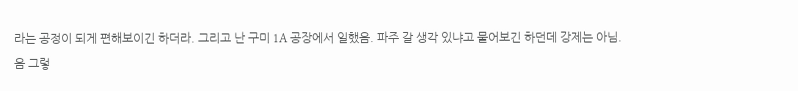라는 공정이 되게 편해보이긴 하더라. 그리고 난 구미 1A 공장에서 일했음. 파주 갈 생각 있냐고 물어보긴 하던데 강제는 아님.
음 그렇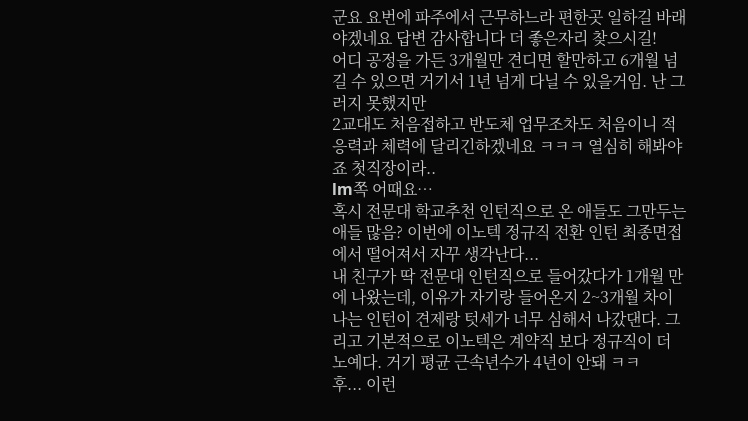군요 요번에 파주에서 근무하느라 편한곳 일하길 바래야겠네요 답변 감사합니다 더 좋은자리 찾으시길!
어디 공정을 가든 3개월만 견디면 할만하고 6개월 넘길 수 있으면 거기서 1년 넘게 다닐 수 있을거임. 난 그러지 못했지만
2교대도 처음접하고 반도체 업무조차도 처음이니 적응력과 체력에 달리긴하겠네요 ㅋㅋㅋ 열심히 해봐야죠 첫직장이라..
lm쪽 어때요…
혹시 전문대 학교추천 인턴직으로 온 애들도 그만두는애들 많음? 이번에 이노텍 정규직 전환 인턴 최종면접에서 떨어져서 자꾸 생각난다...
내 친구가 딱 전문대 인턴직으로 들어갔다가 1개월 만에 나왔는데, 이유가 자기랑 들어온지 2~3개월 차이나는 인턴이 견제랑 텃세가 너무 심해서 나갔댄다. 그리고 기본적으로 이노텍은 계약직 보다 정규직이 더 노예다. 거기 평균 근속년수가 4년이 안돼 ㅋㅋ
후... 이런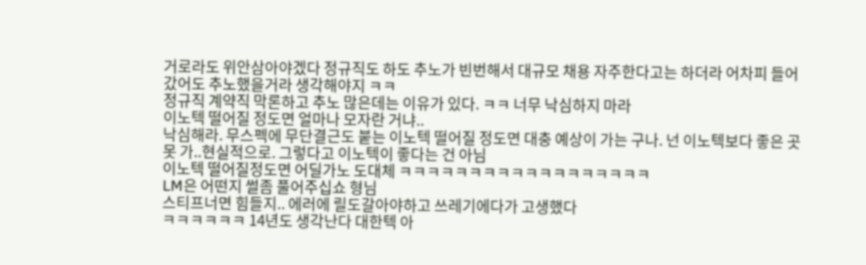거로라도 위안삼아야겠다 정규직도 하도 추노가 빈번해서 대규모 채용 자주한다고는 하더라 어차피 들어갔어도 추노했을거라 생각해야지 ㅋㅋ
정규직 계약직 막론하고 추노 많은데는 이유가 있다. ㅋㅋ 너무 낙심하지 마라
이노텍 떨어질 정도면 얼마나 모자란 거냐..
낙심해라. 무스펙에 무단결근도 붙는 이노텍 떨어질 정도면 대충 예상이 가는 구나. 넌 이노텍보다 좋은 곳 못 가..현실적으로. 그렇다고 이노텍이 좋다는 건 아님
이노텍 떨어질정도면 어딜가노 도대체 ㅋㅋㅋㅋㅋㅋㅋㅋㅋㅋㅋㅋㅋㅋㅋㅋㅋㅋ
LM은 어떤지 썰좀 풀어주십쇼 형님
스티프너면 힘들지.. 에러에 릴도갈아야하고 쓰레기에다가 고생했다
ㅋㅋㅋㅋㅋㅋ 14년도 생각난다 대한텍 아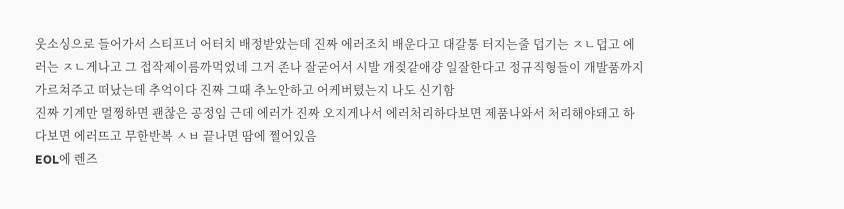웃소싱으로 들어가서 스티프너 어터치 배정받았는데 진짜 에러조치 배운다고 대갈통 터지는줄 덥기는 ㅈㄴ덥고 에러는 ㅈㄴ게나고 그 접작제이름까먹었네 그거 존나 잘굳어서 시발 개젖같애걍 일잘한다고 정규직형들이 개발품까지 가르쳐주고 떠났는데 추억이다 진짜 그때 추노안하고 어케버텼는지 나도 신기함
진짜 기계만 멀쩡하면 괜찮은 공정임 근데 에러가 진짜 오지게나서 에러처리하다보면 제품나와서 처리해야돼고 하다보면 에러뜨고 무한반복 ㅅㅂ 끝나면 땀에 쩔어있음
EOL에 렌즈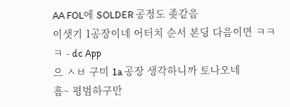AA FOL에 SOLDER 공정도 좆같음
이샛기 1공장이네 어터치 순서 본딩 다음이면 ㅋㅋㅋ - dc App
으 ㅅㅂ 구미 1a 공장 생각하니까 토나오네
흠~ 평범하구만